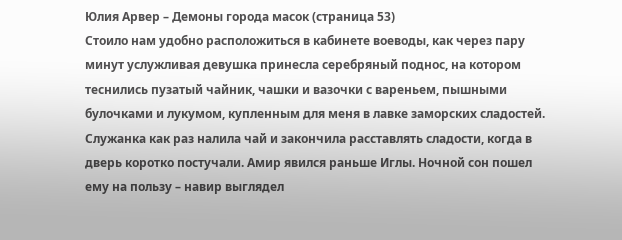Юлия Арвер – Демоны города масок (страница 53)
Стоило нам удобно расположиться в кабинете воеводы, как через пару минут услужливая девушка принесла серебряный поднос, на котором теснились пузатый чайник, чашки и вазочки с вареньем, пышными булочками и лукумом, купленным для меня в лавке заморских сладостей. Служанка как раз налила чай и закончила расставлять сладости, когда в дверь коротко постучали. Амир явился раньше Иглы. Ночной сон пошел ему на пользу – навир выглядел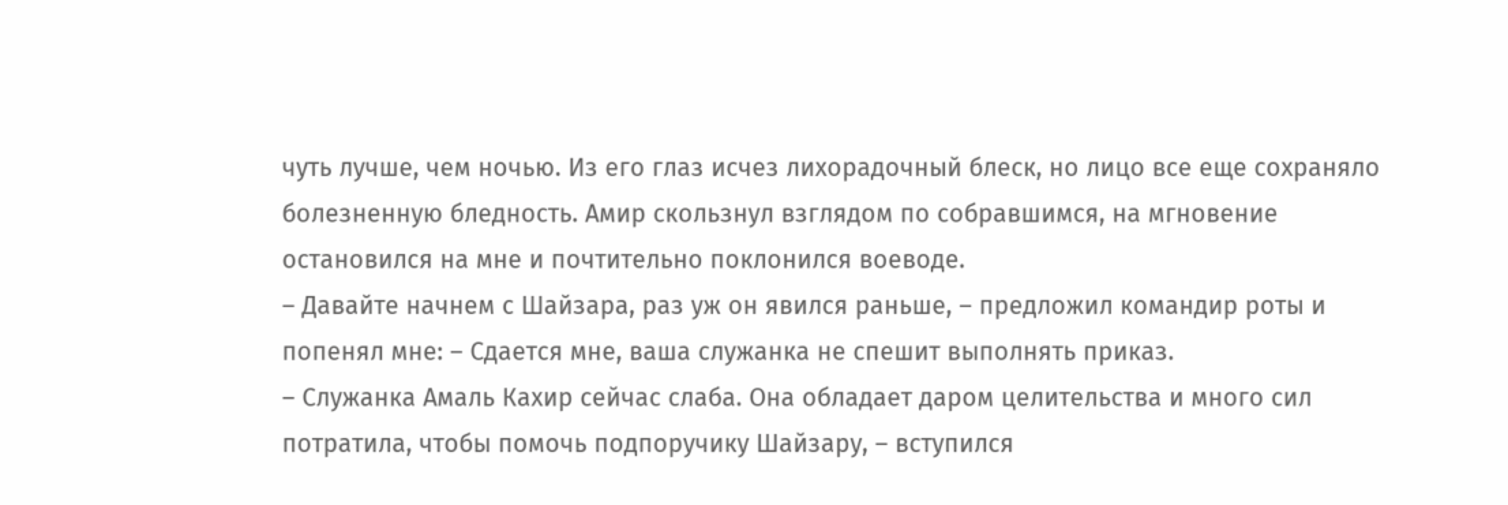чуть лучше, чем ночью. Из его глаз исчез лихорадочный блеск, но лицо все еще сохраняло болезненную бледность. Амир скользнул взглядом по собравшимся, на мгновение остановился на мне и почтительно поклонился воеводе.
– Давайте начнем с Шайзара, раз уж он явился раньше, – предложил командир роты и попенял мне: – Сдается мне, ваша служанка не спешит выполнять приказ.
– Служанка Амаль Кахир сейчас слаба. Она обладает даром целительства и много сил потратила, чтобы помочь подпоручику Шайзару, – вступился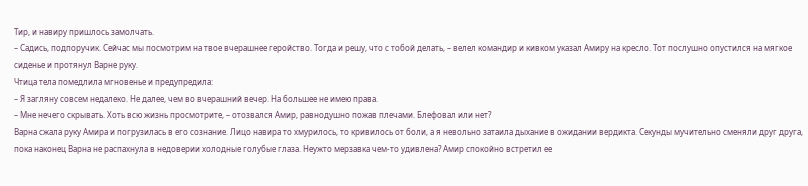Тир, и навиру пришлось замолчать.
– Садись, подпоручик. Сейчас мы посмотрим на твое вчерашнее геройство. Тогда и решу, что с тобой делать, – велел командир и кивком указал Амиру на кресло. Тот послушно опустился на мягкое сиденье и протянул Варне руку.
Чтица тела помедлила мгновенье и предупредила:
– Я загляну совсем недалеко. Не далее, чем во вчерашний вечер. На большее не имею права.
– Мне нечего скрывать. Хоть всю жизнь просмотрите, – отозвался Амир, равнодушно пожав плечами. Блефовал или нет?
Варна сжала руку Амира и погрузилась в его сознание. Лицо навира то хмурилось, то кривилось от боли, а я невольно затаила дыхание в ожидании вердикта. Секунды мучительно сменяли друг друга, пока наконец Варна не распахнула в недоверии холодные голубые глаза. Неужто мерзавка чем-то удивлена? Амир спокойно встретил ее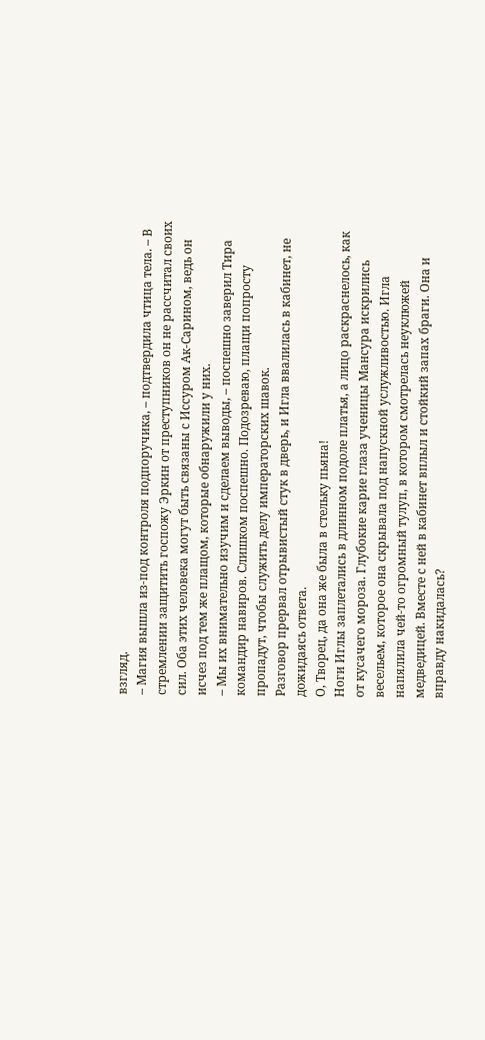взгляд.
– Магия вышла из-под контроля подпоручика, – подтвердила чтица тела. – В стремлении защитить госпожу Эркин от преступников он не рассчитал своих сил. Оба этих человека могут быть связаны с Иссуром Ак-Сарином, ведь он исчез под тем же плащом, которые обнаружили у них.
– Мы их внимательно изучим и сделаем выводы, – поспешно заверил Тира командир навиров. Слишком поспешно. Подозреваю, плащи попросту пропадут, чтобы служить делу императорских шавок.
Разговор прервал отрывистый стук в дверь, и Игла ввалилась в кабинет, не дожидаясь ответа.
О, Творец, да она же была в стельку пьяна!
Ноги Иглы заплетались в длинном подоле платья, а лицо раскраснелось, как от кусачего мороза. Глубокие карие глаза ученицы Мансура искрились весельем, которое она скрывала под напускной услужливостью. Игла напялила чей-то огромный тулуп, в котором смотрелась неуклюжей медведицей. Вместе с ней в кабинет вплыл и стойкий запах браги. Она и вправду накидалась?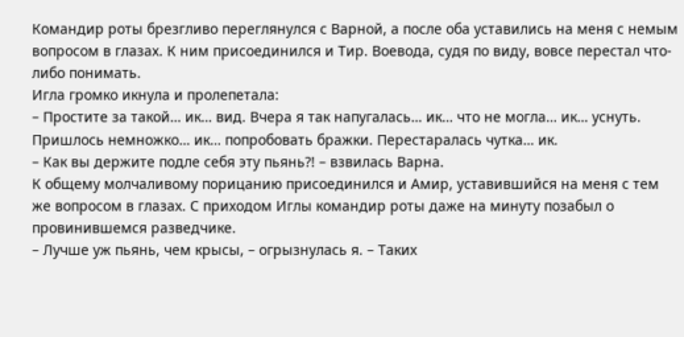Командир роты брезгливо переглянулся с Варной, а после оба уставились на меня с немым вопросом в глазах. К ним присоединился и Тир. Воевода, судя по виду, вовсе перестал что-либо понимать.
Игла громко икнула и пролепетала:
– Простите за такой… ик… вид. Вчера я так напугалась… ик… что не могла… ик… уснуть. Пришлось немножко… ик… попробовать бражки. Перестаралась чутка… ик.
– Как вы держите подле себя эту пьянь?! – взвилась Варна.
К общему молчаливому порицанию присоединился и Амир, уставившийся на меня с тем же вопросом в глазах. С приходом Иглы командир роты даже на минуту позабыл о провинившемся разведчике.
– Лучше уж пьянь, чем крысы, – огрызнулась я. – Таких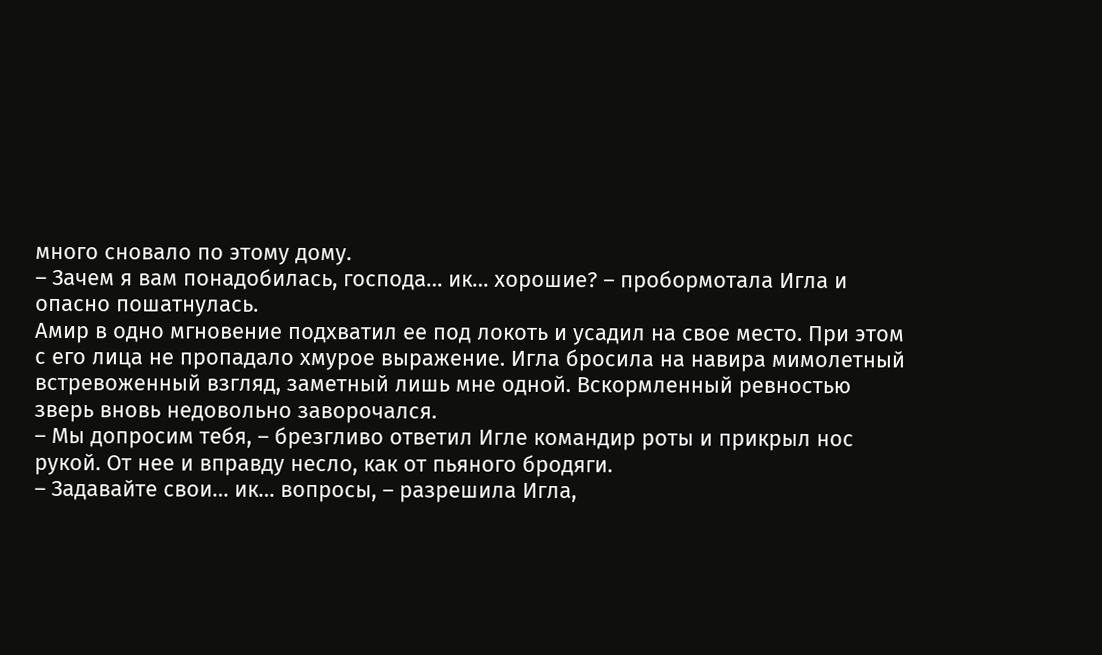много сновало по этому дому.
– Зачем я вам понадобилась, господа… ик… хорошие? – пробормотала Игла и опасно пошатнулась.
Амир в одно мгновение подхватил ее под локоть и усадил на свое место. При этом с его лица не пропадало хмурое выражение. Игла бросила на навира мимолетный встревоженный взгляд, заметный лишь мне одной. Вскормленный ревностью зверь вновь недовольно заворочался.
– Мы допросим тебя, – брезгливо ответил Игле командир роты и прикрыл нос рукой. От нее и вправду несло, как от пьяного бродяги.
– Задавайте свои… ик… вопросы, – разрешила Игла,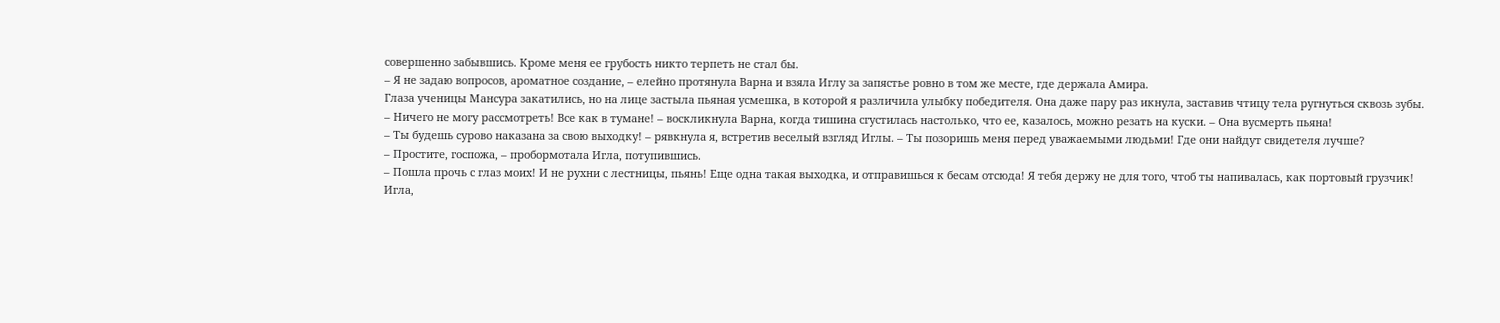совершенно забывшись. Кроме меня ее грубость никто терпеть не стал бы.
– Я не задаю вопросов, ароматное создание, – елейно протянула Варна и взяла Иглу за запястье ровно в том же месте, где держала Амира.
Глаза ученицы Мансура закатились, но на лице застыла пьяная усмешка, в которой я различила улыбку победителя. Она даже пару раз икнула, заставив чтицу тела ругнуться сквозь зубы.
– Ничего не могу рассмотреть! Все как в тумане! – воскликнула Варна, когда тишина сгустилась настолько, что ее, казалось, можно резать на куски. – Она вусмерть пьяна!
– Ты будешь сурово наказана за свою выходку! – рявкнула я, встретив веселый взгляд Иглы. – Ты позоришь меня перед уважаемыми людьми! Где они найдут свидетеля лучше?
– Простите, госпожа, – пробормотала Игла, потупившись.
– Пошла прочь с глаз моих! И не рухни с лестницы, пьянь! Еще одна такая выходка, и отправишься к бесам отсюда! Я тебя держу не для того, чтоб ты напивалась, как портовый грузчик!
Игла,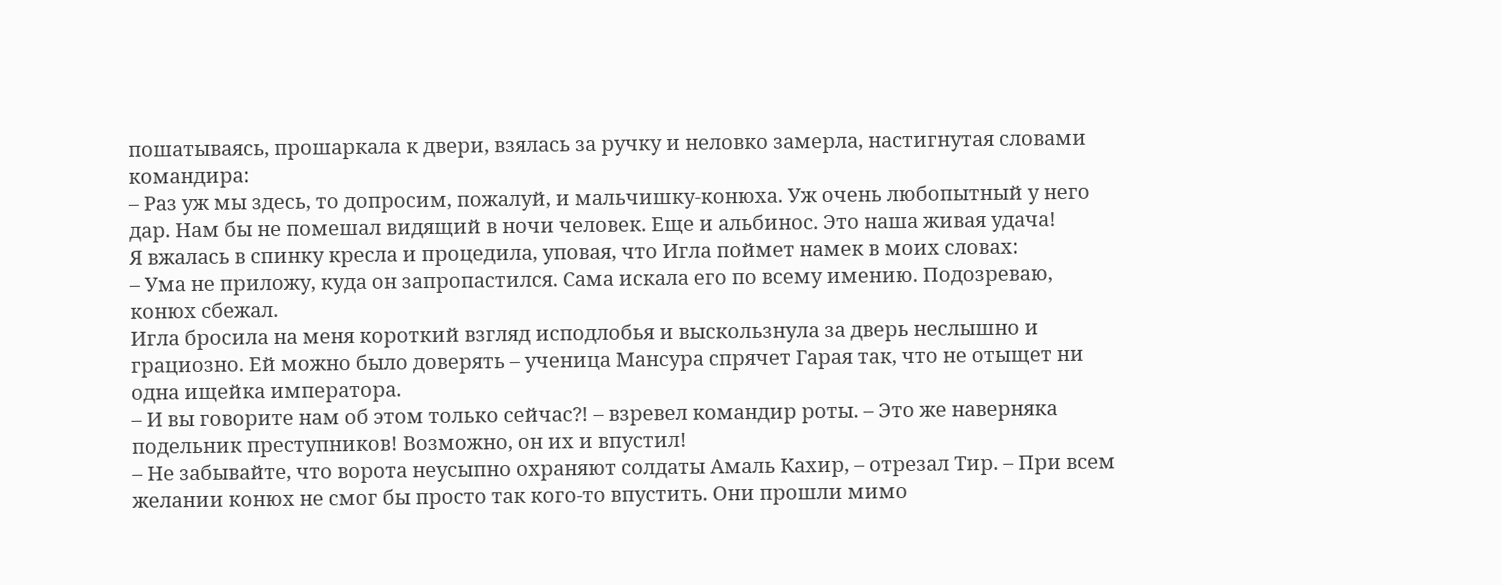пошатываясь, прошаркала к двери, взялась за ручку и неловко замерла, настигнутая словами командира:
– Раз уж мы здесь, то допросим, пожалуй, и мальчишку-конюха. Уж очень любопытный у него дар. Нам бы не помешал видящий в ночи человек. Еще и альбинос. Это наша живая удача!
Я вжалась в спинку кресла и процедила, уповая, что Игла поймет намек в моих словах:
– Ума не приложу, куда он запропастился. Сама искала его по всему имению. Подозреваю, конюх сбежал.
Игла бросила на меня короткий взгляд исподлобья и выскользнула за дверь неслышно и грациозно. Ей можно было доверять – ученица Мансура спрячет Гарая так, что не отыщет ни одна ищейка императора.
– И вы говорите нам об этом только сейчас?! – взревел командир роты. – Это же наверняка подельник преступников! Возможно, он их и впустил!
– Не забывайте, что ворота неусыпно охраняют солдаты Амаль Кахир, – отрезал Тир. – При всем желании конюх не смог бы просто так кого-то впустить. Они прошли мимо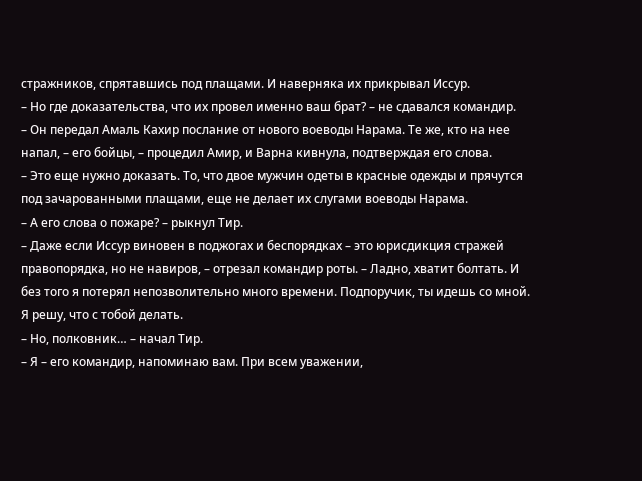стражников, спрятавшись под плащами. И наверняка их прикрывал Иссур.
– Но где доказательства, что их провел именно ваш брат? – не сдавался командир.
– Он передал Амаль Кахир послание от нового воеводы Нарама. Те же, кто на нее напал, – его бойцы, – процедил Амир, и Варна кивнула, подтверждая его слова.
– Это еще нужно доказать. То, что двое мужчин одеты в красные одежды и прячутся под зачарованными плащами, еще не делает их слугами воеводы Нарама.
– А его слова о пожаре? – рыкнул Тир.
– Даже если Иссур виновен в поджогах и беспорядках – это юрисдикция стражей правопорядка, но не навиров, – отрезал командир роты. – Ладно, хватит болтать. И без того я потерял непозволительно много времени. Подпоручик, ты идешь со мной. Я решу, что с тобой делать.
– Но, полковник… – начал Тир.
– Я – его командир, напоминаю вам. При всем уважении,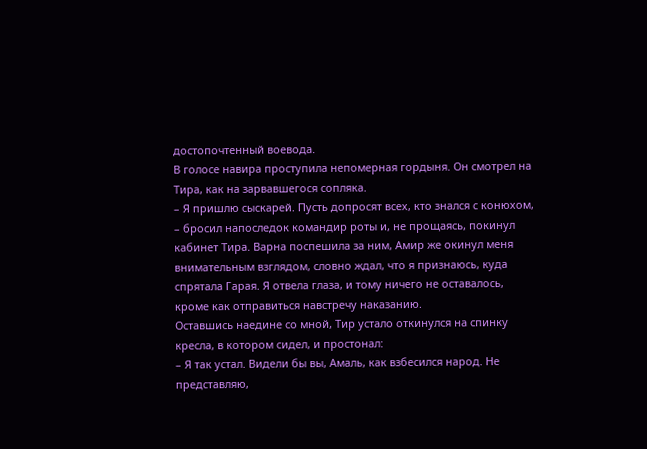достопочтенный воевода.
В голосе навира проступила непомерная гордыня. Он смотрел на Тира, как на зарвавшегося сопляка.
– Я пришлю сыскарей. Пусть допросят всех, кто знался с конюхом, – бросил напоследок командир роты и, не прощаясь, покинул кабинет Тира. Варна поспешила за ним, Амир же окинул меня внимательным взглядом, словно ждал, что я признаюсь, куда спрятала Гарая. Я отвела глаза, и тому ничего не оставалось, кроме как отправиться навстречу наказанию.
Оставшись наедине со мной, Тир устало откинулся на спинку кресла, в котором сидел, и простонал:
– Я так устал. Видели бы вы, Амаль, как взбесился народ. Не представляю,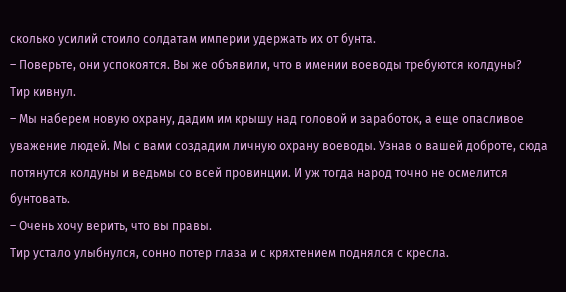сколько усилий стоило солдатам империи удержать их от бунта.
– Поверьте, они успокоятся. Вы же объявили, что в имении воеводы требуются колдуны?
Тир кивнул.
– Мы наберем новую охрану, дадим им крышу над головой и заработок, а еще опасливое уважение людей. Мы с вами создадим личную охрану воеводы. Узнав о вашей доброте, сюда потянутся колдуны и ведьмы со всей провинции. И уж тогда народ точно не осмелится бунтовать.
– Очень хочу верить, что вы правы.
Тир устало улыбнулся, сонно потер глаза и с кряхтением поднялся с кресла.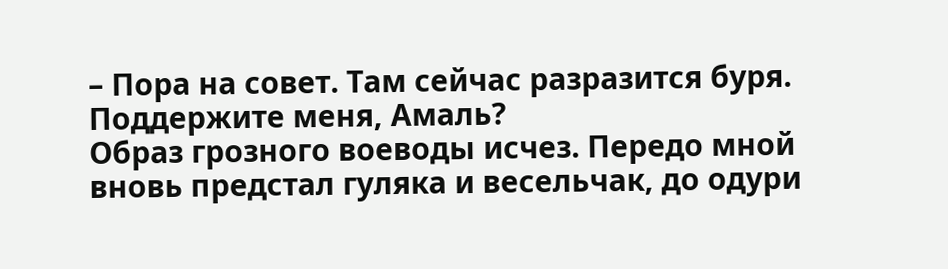– Пора на совет. Там сейчас разразится буря. Поддержите меня, Амаль?
Образ грозного воеводы исчез. Передо мной вновь предстал гуляка и весельчак, до одури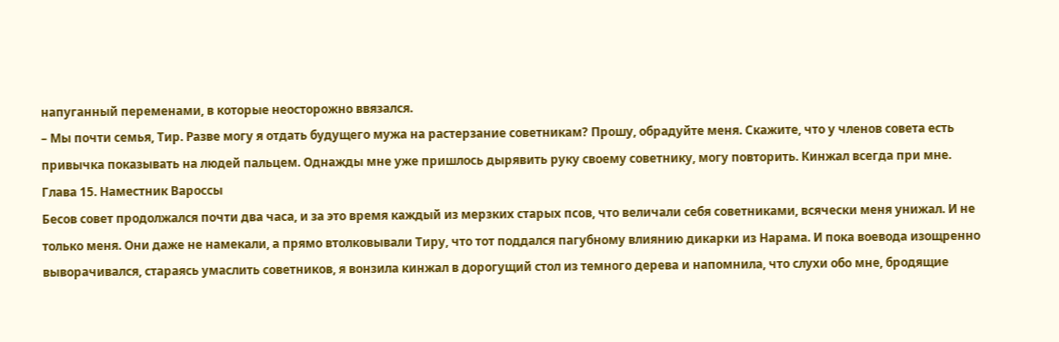напуганный переменами, в которые неосторожно ввязался.
– Мы почти семья, Тир. Разве могу я отдать будущего мужа на растерзание советникам? Прошу, обрадуйте меня. Скажите, что у членов совета есть привычка показывать на людей пальцем. Однажды мне уже пришлось дырявить руку своему советнику, могу повторить. Кинжал всегда при мне.
Глава 15. Наместник Вароссы
Бесов совет продолжался почти два часа, и за это время каждый из мерзких старых псов, что величали себя советниками, всячески меня унижал. И не только меня. Они даже не намекали, а прямо втолковывали Тиру, что тот поддался пагубному влиянию дикарки из Нарама. И пока воевода изощренно выворачивался, стараясь умаслить советников, я вонзила кинжал в дорогущий стол из темного дерева и напомнила, что слухи обо мне, бродящие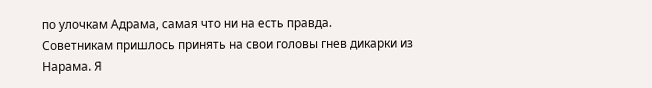по улочкам Адрама, самая что ни на есть правда.
Советникам пришлось принять на свои головы гнев дикарки из Нарама. Я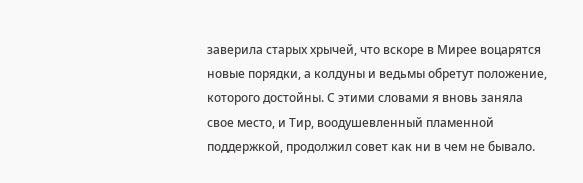заверила старых хрычей, что вскоре в Мирее воцарятся новые порядки, а колдуны и ведьмы обретут положение, которого достойны. С этими словами я вновь заняла свое место, и Тир, воодушевленный пламенной поддержкой, продолжил совет как ни в чем не бывало.